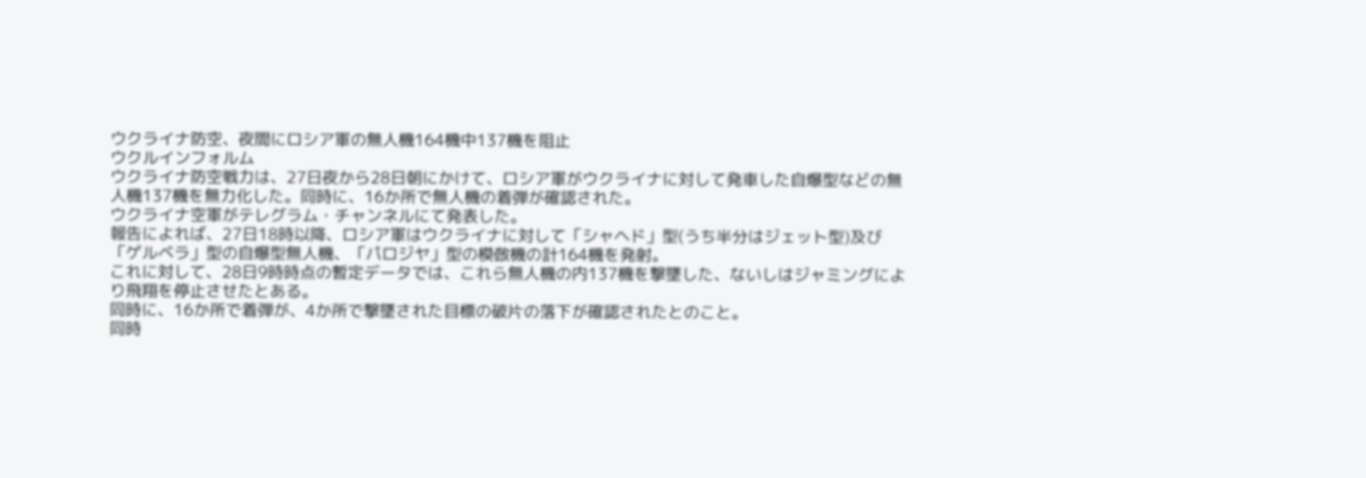ウクライナ防空、夜間にロシア軍の無人機164機中137機を阻止
ウクルインフォルム
ウクライナ防空戦力は、27日夜から28日朝にかけて、ロシア軍がウクライナに対して発車した自爆型などの無人機137機を無力化した。同時に、16か所で無人機の着弾が確認された。
ウクライナ空軍がテレグラム・チャンネルにて発表した。
報告によれば、27日18時以降、ロシア軍はウクライナに対して「シャヘド」型(うち半分はジェット型)及び「ゲルベラ」型の自爆型無人機、「パロジヤ」型の模倣機の計164機を発射。
これに対して、28日9時時点の暫定データでは、これら無人機の内137機を撃墜した、ないしはジャミングにより飛翔を停止させたとある。
同時に、16か所で着弾が、4か所で撃墜された目標の破片の落下が確認されたとのこと。
同時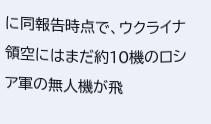に同報告時点で、ウクライナ領空にはまだ約10機のロシア軍の無人機が飛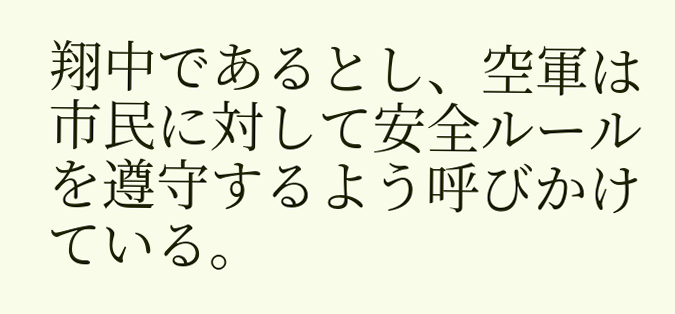翔中であるとし、空軍は市民に対して安全ルールを遵守するよう呼びかけている。